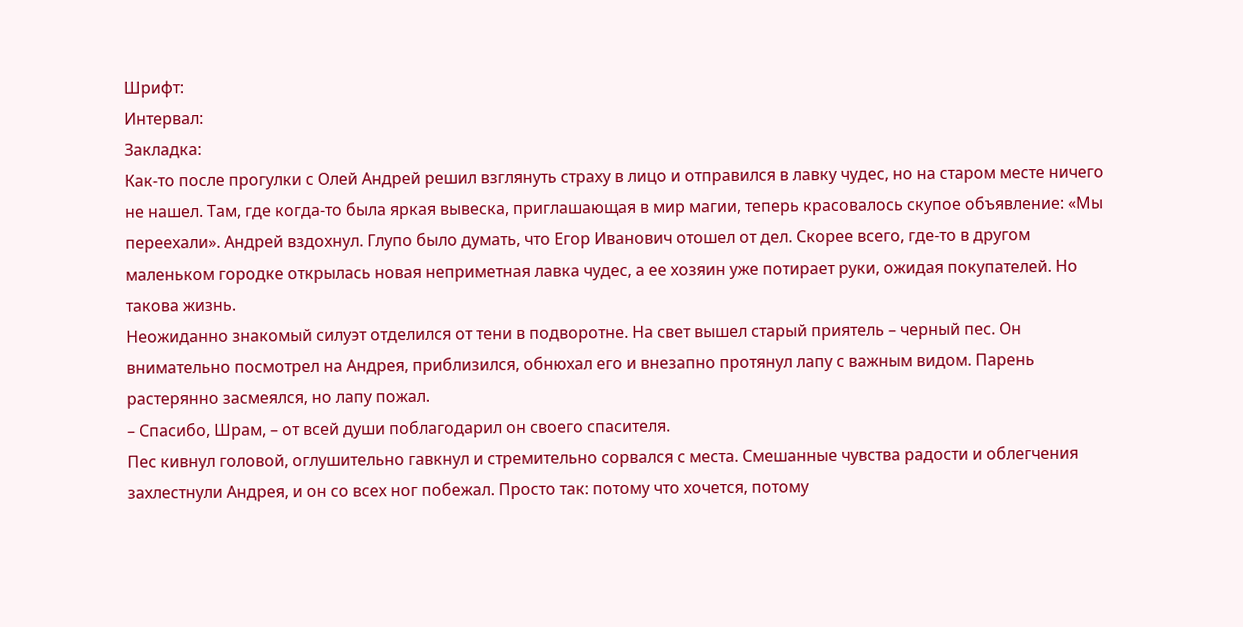Шрифт:
Интервал:
Закладка:
Как-то после прогулки с Олей Андрей решил взглянуть страху в лицо и отправился в лавку чудес, но на старом месте ничего не нашел. Там, где когда-то была яркая вывеска, приглашающая в мир магии, теперь красовалось скупое объявление: «Мы переехали». Андрей вздохнул. Глупо было думать, что Егор Иванович отошел от дел. Скорее всего, где-то в другом маленьком городке открылась новая неприметная лавка чудес, а ее хозяин уже потирает руки, ожидая покупателей. Но такова жизнь.
Неожиданно знакомый силуэт отделился от тени в подворотне. На свет вышел старый приятель – черный пес. Он внимательно посмотрел на Андрея, приблизился, обнюхал его и внезапно протянул лапу с важным видом. Парень растерянно засмеялся, но лапу пожал.
– Спасибо, Шрам, – от всей души поблагодарил он своего спасителя.
Пес кивнул головой, оглушительно гавкнул и стремительно сорвался с места. Смешанные чувства радости и облегчения захлестнули Андрея, и он со всех ног побежал. Просто так: потому что хочется, потому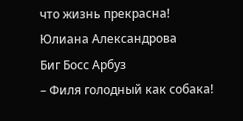что жизнь прекрасна!
Юлиана Александрова
Биг Босс Арбуз
– Филя голодный как собака!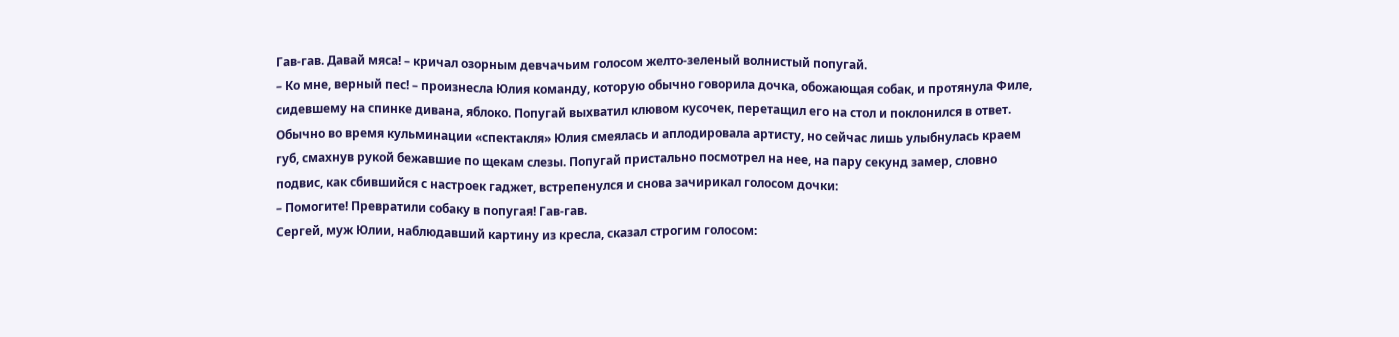Гав-гав. Давай мяса! – кричал озорным девчачьим голосом желто-зеленый волнистый попугай.
– Ко мне, верный пес! – произнесла Юлия команду, которую обычно говорила дочка, обожающая собак, и протянула Филе, сидевшему на спинке дивана, яблоко. Попугай выхватил клювом кусочек, перетащил его на стол и поклонился в ответ. Обычно во время кульминации «спектакля» Юлия смеялась и аплодировала артисту, но сейчас лишь улыбнулась краем губ, смахнув рукой бежавшие по щекам слезы. Попугай пристально посмотрел на нее, на пару секунд замер, словно подвис, как сбившийся с настроек гаджет, встрепенулся и снова зачирикал голосом дочки:
– Помогите! Превратили собаку в попугая! Гав-гав.
Сергей, муж Юлии, наблюдавший картину из кресла, сказал строгим голосом: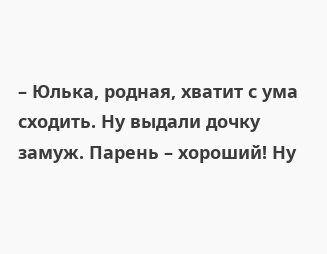– Юлька, родная, хватит с ума сходить. Ну выдали дочку замуж. Парень – хороший! Ну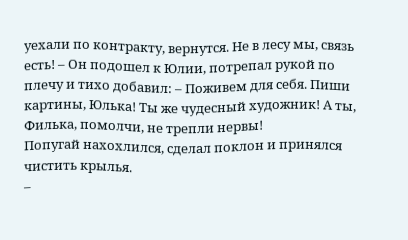уехали по контракту, вернутся. Не в лесу мы, связь есть! – Он подошел к Юлии, потрепал рукой по плечу и тихо добавил: – Поживем для себя. Пиши картины, Юлька! Ты же чудесный художник! А ты, Филька, помолчи, не трепли нервы!
Попугай нахохлился, сделал поклон и принялся чистить крылья.
–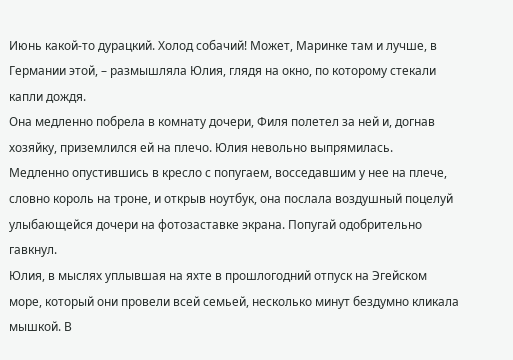Июнь какой-то дурацкий. Холод собачий! Может, Маринке там и лучше, в Германии этой, – размышляла Юлия, глядя на окно, по которому стекали капли дождя.
Она медленно побрела в комнату дочери, Филя полетел за ней и, догнав хозяйку, приземлился ей на плечо. Юлия невольно выпрямилась.
Медленно опустившись в кресло с попугаем, восседавшим у нее на плече, словно король на троне, и открыв ноутбук, она послала воздушный поцелуй улыбающейся дочери на фотозаставке экрана. Попугай одобрительно гавкнул.
Юлия, в мыслях уплывшая на яхте в прошлогодний отпуск на Эгейском море, который они провели всей семьей, несколько минут бездумно кликала мышкой. В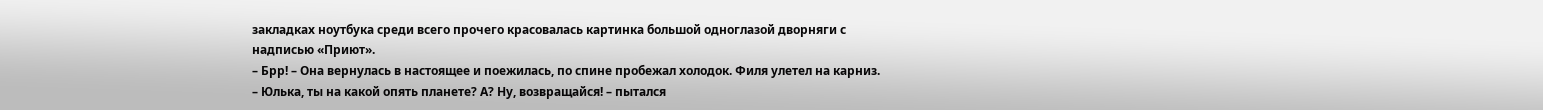закладках ноутбука среди всего прочего красовалась картинка большой одноглазой дворняги с надписью «Приют».
– Брр! – Она вернулась в настоящее и поежилась, по спине пробежал холодок. Филя улетел на карниз.
– Юлька, ты на какой опять планете? А? Ну, возвращайся! – пытался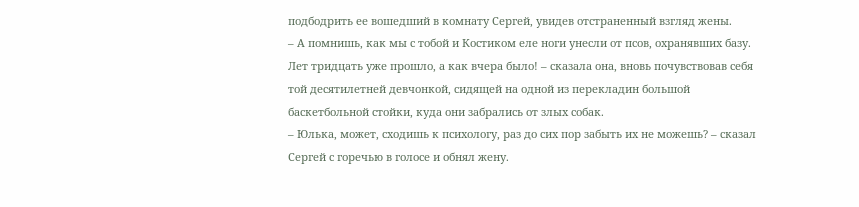подбодрить ее вошедший в комнату Сергей, увидев отстраненный взгляд жены.
– А помнишь, как мы с тобой и Костиком еле ноги унесли от псов, охранявших базу. Лет тридцать уже прошло, а как вчера было! – сказала она, вновь почувствовав себя той десятилетней девчонкой, сидящей на одной из перекладин большой баскетбольной стойки, куда они забрались от злых собак.
– Юлька, может, сходишь к психологу, раз до сих пор забыть их не можешь? – сказал Сергей с горечью в голосе и обнял жену.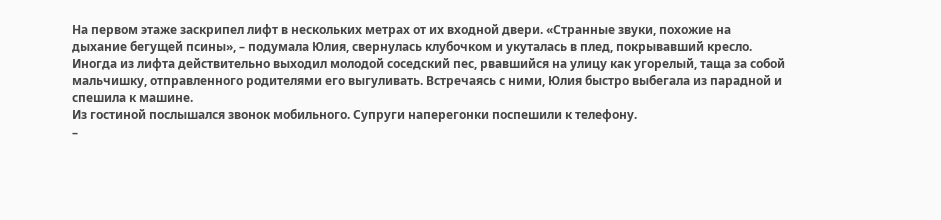На первом этаже заскрипел лифт в нескольких метрах от их входной двери. «Странные звуки, похожие на дыхание бегущей псины», – подумала Юлия, свернулась клубочком и укуталась в плед, покрывавший кресло.
Иногда из лифта действительно выходил молодой соседский пес, рвавшийся на улицу как угорелый, таща за собой мальчишку, отправленного родителями его выгуливать. Встречаясь с ними, Юлия быстро выбегала из парадной и спешила к машине.
Из гостиной послышался звонок мобильного. Супруги наперегонки поспешили к телефону.
–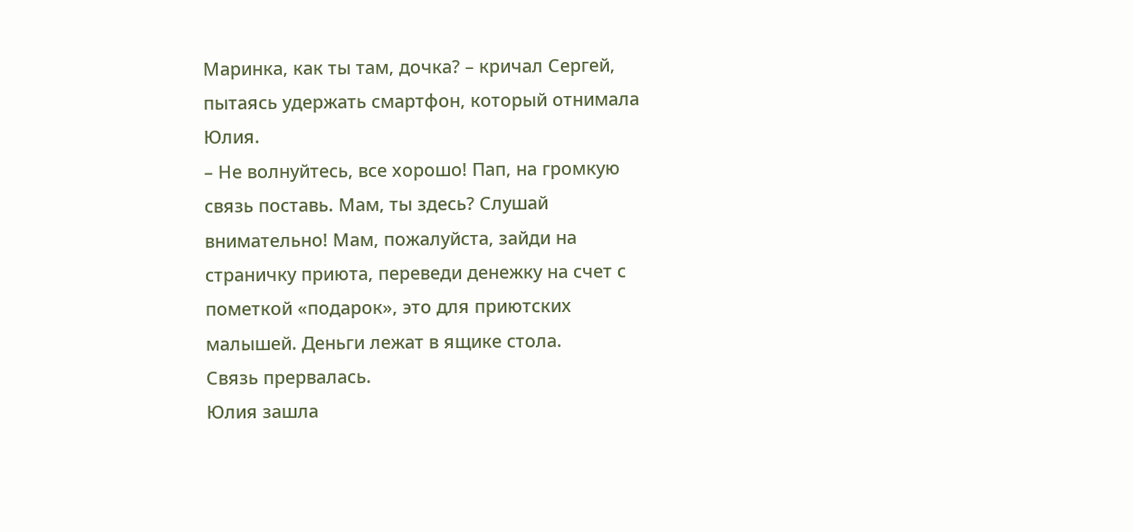Маринка, как ты там, дочка? – кричал Сергей, пытаясь удержать смартфон, который отнимала Юлия.
– Не волнуйтесь, все хорошо! Пап, на громкую связь поставь. Мам, ты здесь? Слушай внимательно! Мам, пожалуйста, зайди на страничку приюта, переведи денежку на счет с пометкой «подарок», это для приютских малышей. Деньги лежат в ящике стола.
Связь прервалась.
Юлия зашла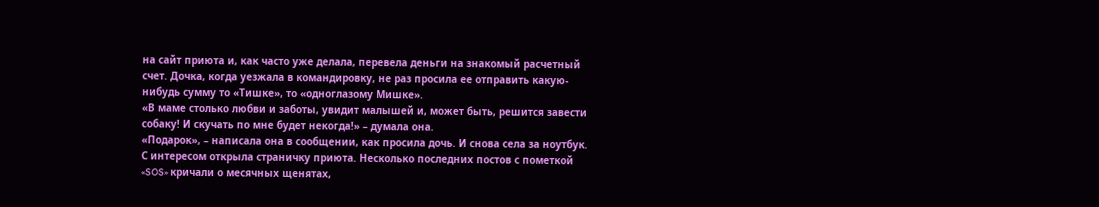на сайт приюта и, как часто уже делала, перевела деньги на знакомый расчетный счет. Дочка, когда уезжала в командировку, не раз просила ее отправить какую-нибудь сумму то «Тишке», то «одноглазому Мишке».
«В маме столько любви и заботы, увидит малышей и, может быть, решится завести собаку! И скучать по мне будет некогда!» – думала она.
«Подарок», – написала она в сообщении, как просила дочь. И снова села за ноутбук. С интересом открыла страничку приюта. Несколько последних постов с пометкой «SOS» кричали о месячных щенятах,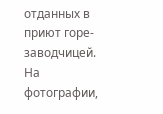отданных в приют горе-заводчицей.
На фотографии,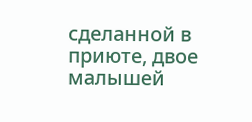сделанной в приюте, двое малышей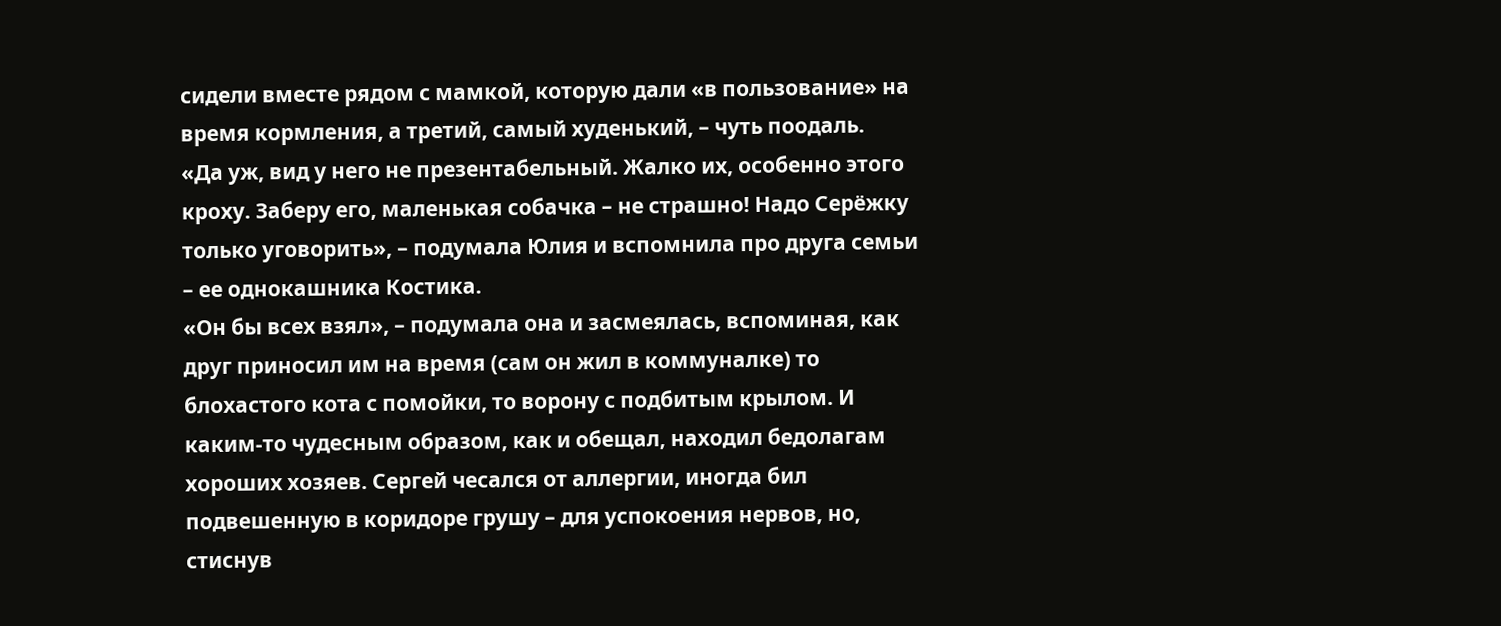сидели вместе рядом с мамкой, которую дали «в пользование» на время кормления, а третий, самый худенький, – чуть поодаль.
«Да уж, вид у него не презентабельный. Жалко их, особенно этого кроху. Заберу его, маленькая собачка – не страшно! Надо Серёжку только уговорить», – подумала Юлия и вспомнила про друга семьи – ее однокашника Костика.
«Он бы всех взял», – подумала она и засмеялась, вспоминая, как друг приносил им на время (сам он жил в коммуналке) то блохастого кота с помойки, то ворону с подбитым крылом. И каким-то чудесным образом, как и обещал, находил бедолагам хороших хозяев. Сергей чесался от аллергии, иногда бил подвешенную в коридоре грушу – для успокоения нервов, но, стиснув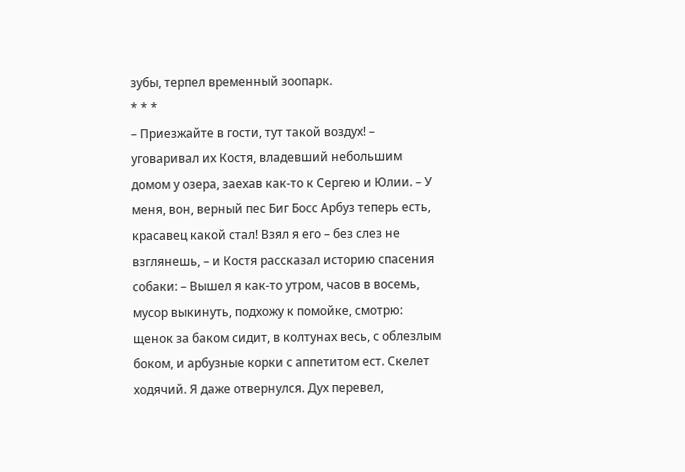зубы, терпел временный зоопарк.
* * *
– Приезжайте в гости, тут такой воздух! – уговаривал их Костя, владевший небольшим домом у озера, заехав как-то к Сергею и Юлии. – У меня, вон, верный пес Биг Босс Арбуз теперь есть, красавец какой стал! Взял я его – без слез не взглянешь, – и Костя рассказал историю спасения собаки: – Вышел я как-то утром, часов в восемь, мусор выкинуть, подхожу к помойке, смотрю: щенок за баком сидит, в колтунах весь, с облезлым боком, и арбузные корки с аппетитом ест. Скелет ходячий. Я даже отвернулся. Дух перевел,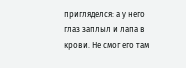пригляделся: а у него глаз заплыл и лапа в крови. Не смог его там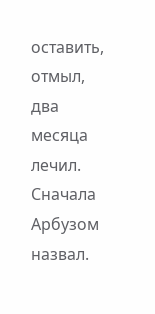оставить, отмыл, два месяца лечил. Сначала Арбузом назвал.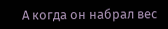А когда он набрал вес